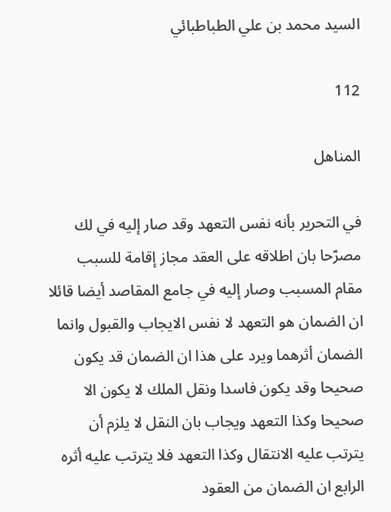السيد محمد بن علي الطباطبائي

112

المناهل

في التحرير بأنه نفس التعهد وقد صار إليه في لك مصرّحا بان اطلاقه على العقد مجاز إقامة للسبب مقام المسبب وصار إليه في جامع المقاصد أيضا قائلا ان الضمان هو التعهد لا نفس الايجاب والقبول وانما الضمان أثرهما ويرد على هذا ان الضمان قد يكون صحيحا وقد يكون فاسدا ونقل الملك لا يكون الا صحيحا وكذا التعهد ويجاب بان النقل لا يلزم أن يترتب عليه الانتقال وكذا التعهد فلا يترتب عليه أثره الرابع ان الضمان من العقود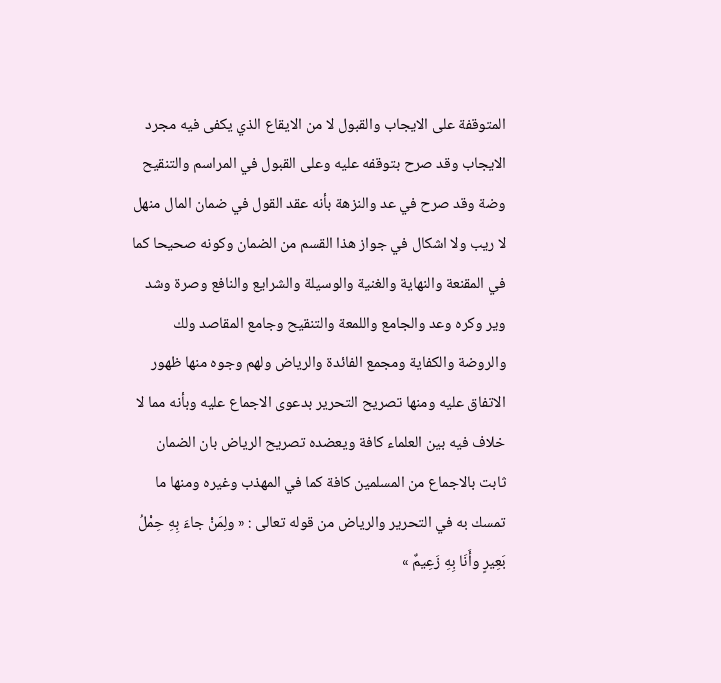المتوقفة على الايجاب والقبول لا من الايقاع الذي يكفى فيه مجرد الايجاب وقد صرح بتوقفه عليه وعلى القبول في المراسم والتنقيح وضة وقد صرح في عد والنزهة بأنه عقد القول في ضمان المال منهل لا ريب ولا اشكال في جواز هذا القسم من الضمان وكونه صحيحا كما في المقنعة والنهاية والغنية والوسيلة والشرايع والنافع وصرة وشد وير وكره وعد والجامع واللمعة والتنقيح وجامع المقاصد ولك والروضة والكفاية ومجمع الفائدة والرياض ولهم وجوه منها ظهور الاتفاق عليه ومنها تصريح التحرير بدعوى الاجماع عليه وبأنه مما لا خلاف فيه بين العلماء كافة ويعضده تصريح الرياض بان الضمان ثابت بالاجماع من المسلمين كافة كما في المهذب وغيره ومنها ما تمسك به في التحرير والرياض من قوله تعالى : « ولِمَنْ جاءَ بِهِ حِمْلُ بَعِيرٍ وأَنَا بِهِ زَعِيمٌ »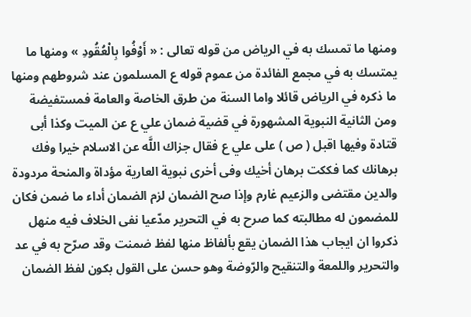ومنها ما تمسك به في الرياض من قوله تعالى : « أَوْفُوا بِالْعُقُودِ » ومنها ما يمتسك به في مجمع الفائدة من عموم قوله ع المسلمون عند شروطهم ومنها ما ذكره في الرياض قائلا واما السنة من طرق الخاصة والعامة فمستفيضة ومن الثانية النبوية المشهورة في قضية ضمان علي ع عن الميت وكذا أبى قتادة وفيها اقبل ( ص ) على علي ع فقال جزاك اللَّه عن الاسلام خيرا وفك برهانك كما فككت برهان أخيك وفى أخرى نبوية العارية مؤداة والمنحة مردودة والدين مقتضى والزعيم غارم وإذا صح الضمان لزم الضمان أداء ما ضمن فكان للمضمون له مطالبته كما صرح به في التحرير مدّعيا نفى الخلاف فيه منهل ذكروا ان ايجاب هذا الضمان يقع بألفاظ منها لفظ ضمنت وقد صرّح به في عد والتحرير واللمعة والتنقيح والرّوضة وهو حسن على القول بكون لفظ الضمان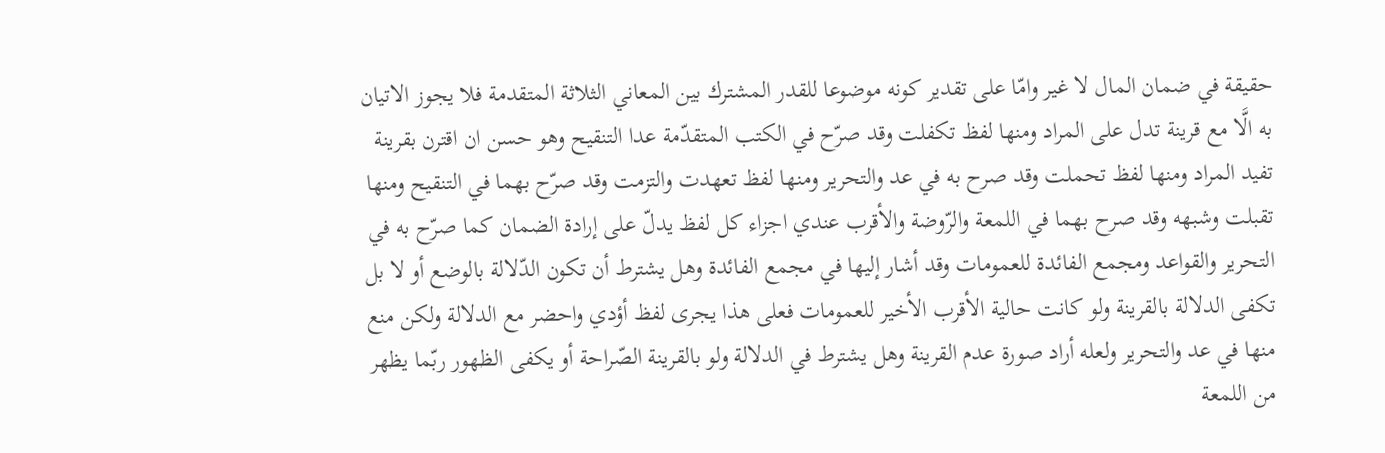حقيقة في ضمان المال لا غير وامّا على تقدير كونه موضوعا للقدر المشترك بين المعاني الثلاثة المتقدمة فلا يجوز الاتيان به الَّا مع قرينة تدل على المراد ومنها لفظ تكفلت وقد صرّح في الكتب المتقدّمة عدا التنقيح وهو حسن ان اقترن بقرينة تفيد المراد ومنها لفظ تحملت وقد صرح به في عد والتحرير ومنها لفظ تعهدت والتزمت وقد صرّح بهما في التنقيح ومنها تقبلت وشبهه وقد صرح بهما في اللمعة والرّوضة والأقرب عندي اجزاء كل لفظ يدلّ على إرادة الضمان كما صرّح به في التحرير والقواعد ومجمع الفائدة للعمومات وقد أشار إليها في مجمع الفائدة وهل يشترط أن تكون الدّلالة بالوضع أو لا بل تكفى الدلالة بالقرينة ولو كانت حالية الأقرب الأخير للعمومات فعلى هذا يجرى لفظ أؤدي واحضر مع الدلالة ولكن منع منها في عد والتحرير ولعله أراد صورة عدم القرينة وهل يشترط في الدلالة ولو بالقرينة الصّراحة أو يكفى الظهور ربّما يظهر من اللمعة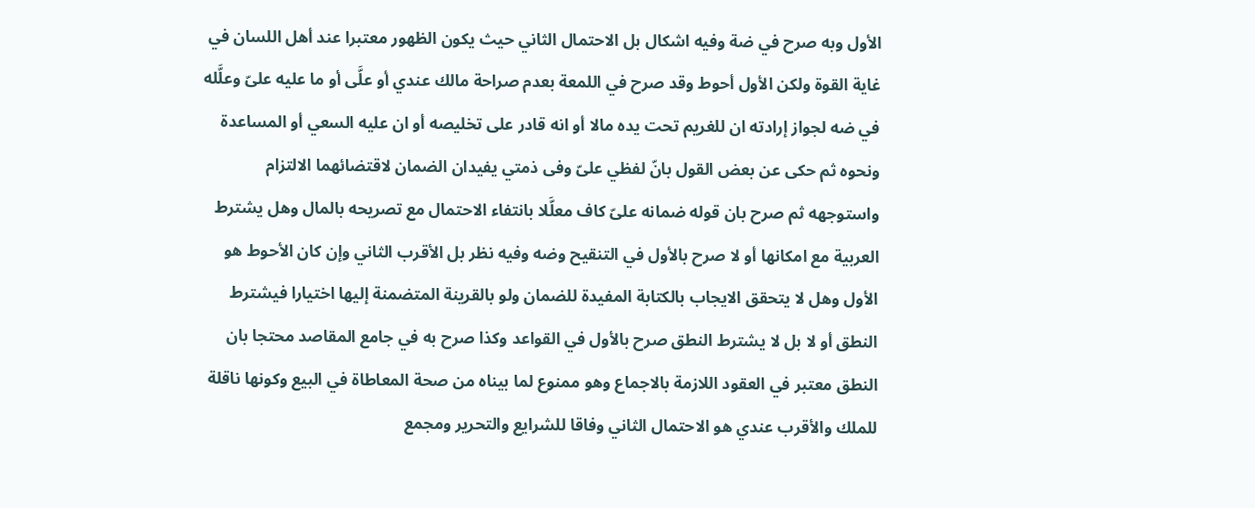الأول وبه صرح في ضة وفيه اشكال بل الاحتمال الثاني حيث يكون الظهور معتبرا عند أهل اللسان في غاية القوة ولكن الأول أحوط وقد صرح في اللمعة بعدم صراحة مالك عندي أو علَّى أو ما عليه علىّ وعلَّله في ضه لجواز إرادته ان للغريم تحت يده مالا أو انه قادر على تخليصه أو ان عليه السعي أو المساعدة ونحوه ثم حكى عن بعض القول بانّ لفظي علىّ وفى ذمتي يفيدان الضمان لاقتضائهما الالتزام واستوجهه ثم صرح بان قوله ضمانه علىّ كاف معلَّلا بانتفاء الاحتمال مع تصريحه بالمال وهل يشترط العربية مع امكانها أو لا صرح بالأول في التنقيح وضه وفيه نظر بل الأقرب الثاني وإن كان الأحوط هو الأول وهل لا يتحقق الايجاب بالكتابة المفيدة للضمان ولو بالقرينة المتضمنة إليها اختيارا فيشترط النطق أو لا بل لا يشترط النطق صرح بالأول في القواعد وكذا صرح به في جامع المقاصد محتجا بان النطق معتبر في العقود اللازمة بالاجماع وهو ممنوع لما بيناه من صحة المعاطاة في البيع وكونها ناقلة للملك والأقرب عندي هو الاحتمال الثاني وفاقا للشرايع والتحرير ومجمع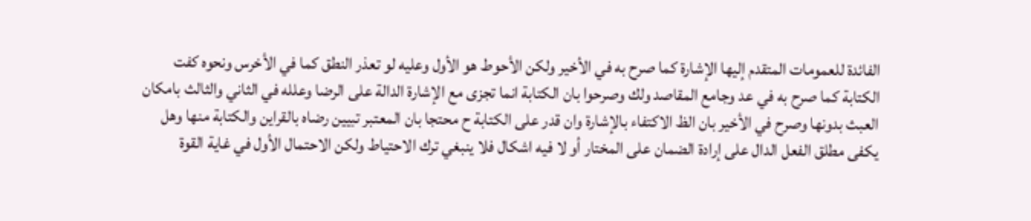الفائدة للعمومات المتقدم إليها الإشارة كما صرح به في الأخير ولكن الأحوط هو الأول وعليه لو تعذر النطق كما في الأخرس ونحوه كفت الكتابة كما صرح به في عد وجامع المقاصد ولك وصرحوا بان الكتابة انما تجزى مع الإشارة الدالة على الرضا وعلله في الثاني والثالث بامكان العبث بدونها وصرح في الأخير بان الظ الاكتفاء بالإشارة وان قدر على الكتابة ح محتجا بان المعتبر تبيين رضاه بالقراين والكتابة منها وهل يكفى مطلق الفعل الدال على إرادة الضمان على المختار أو لا فيه اشكال فلا ينبغي ترك الاحتياط ولكن الاحتمال الأول في غاية القوة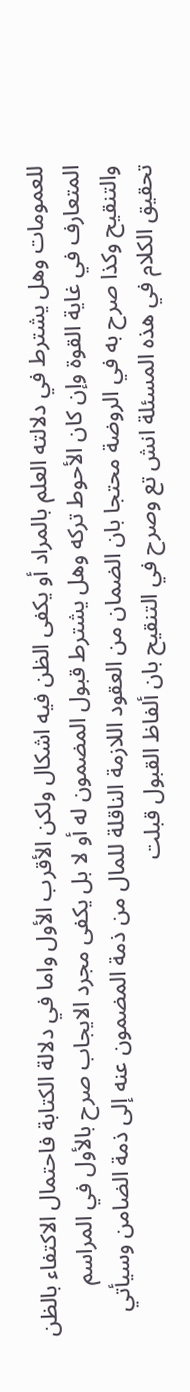للعمومات وهل يشترط في دلالته العلم بالمراد أو يكفى الظن فيه اشكال ولكن الأقرب الأول واما في دلالة الكتابة فاحتمال الاكتفاء بالظن المتعارف في غاية القوة وإن كان الأحوط تركه وهل يشترط قبول المضمون له أو لا بل يكفى مجرد الايجاب صرح بالأول في المراسم والتنقيح وكذا صرح به في الروضة محتجا بان الضمان من العقود اللازمة الناقلة للمال من ذمة المضمون عنه إلى ذمة الضامن وسيأتي تحقيق الكلام في هذه المسئلة انش تع وصرح في التنقيح بان ألفاظ القبول قبلت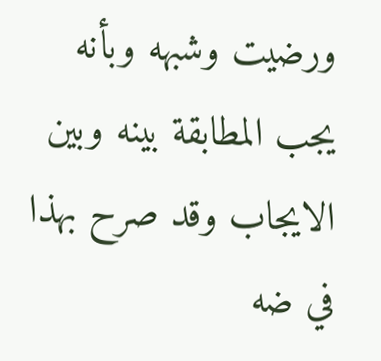ورضيت وشبهه وبأنه يجب المطابقة بينه وبين الايجاب وقد صرح بهذا في ضه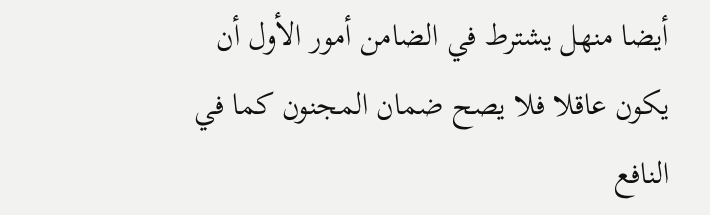أيضا منهل يشترط في الضامن أمور الأول أن يكون عاقلا فلا يصح ضمان المجنون كما في النافع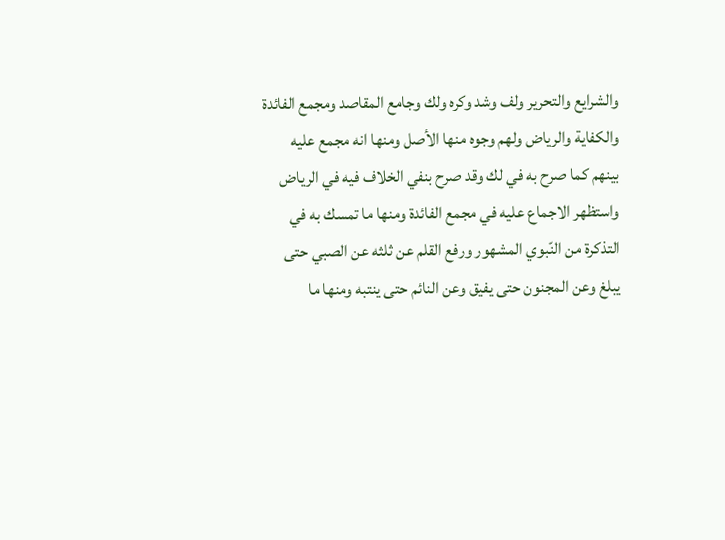والشرايع والتحرير ولف وشد وكره ولك وجامع المقاصد ومجمع الفائدة والكفاية والرياض ولهم وجوه منها الأصل ومنها انه مجمع عليه بينهم كما صرح به في لك وقد صرح بنفي الخلاف فيه في الرياض واستظهر الاجماع عليه في مجمع الفائدة ومنها ما تمسك به في التذكرة من النّبوي المشهور ورفع القلم عن ثلثه عن الصبي حتى يبلغ وعن المجنون حتى يفيق وعن النائم حتى ينتبه ومنها ما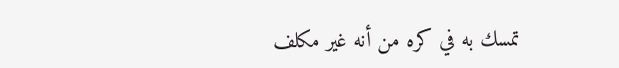تمسك به في كره من أنه غير مكلف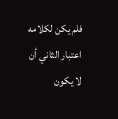فلم يكن لكلامه اعتبار الثاني أن لا يكون